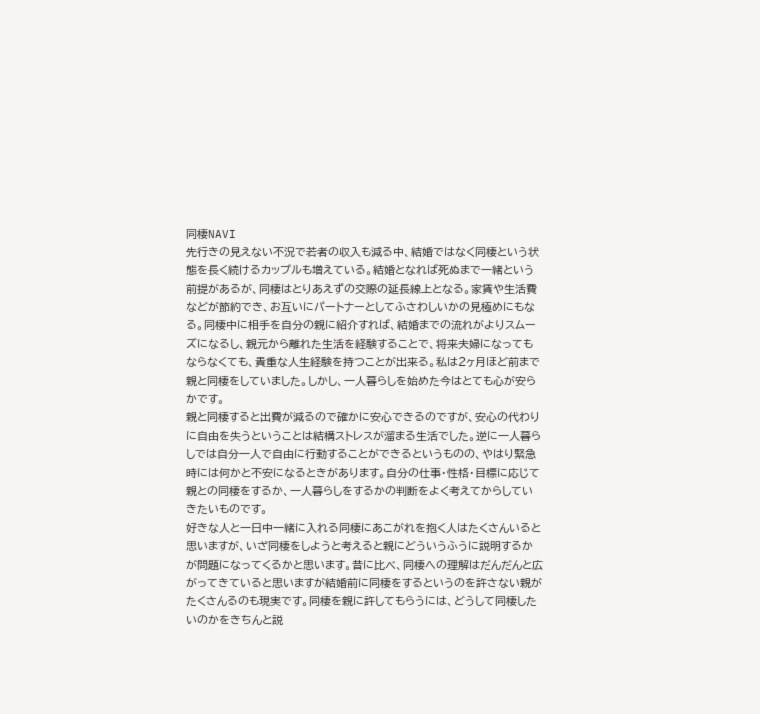同棲NAVI
先行きの見えない不況で若者の収入も減る中、結婚ではなく同棲という状態を長く続けるカップルも増えている。結婚となれば死ぬまで一緒という前提があるが、同棲はとりあえずの交際の延長線上となる。家賃や生活費などが節約でき、お互いにパートナーとしてふさわしいかの見極めにもなる。同棲中に相手を自分の親に紹介すれば、結婚までの流れがよりスムーズになるし、親元から離れた生活を経験することで、将来夫婦になってもならなくても、貴重な人生経験を持つことが出来る。私は2ヶ月ほど前まで親と同棲をしていました。しかし、一人暮らしを始めた今はとても心が安らかです。
親と同棲すると出費が減るので確かに安心できるのですが、安心の代わりに自由を失うということは結構ストレスが溜まる生活でした。逆に一人暮らしでは自分一人で自由に行動することができるというものの、やはり緊急時には何かと不安になるときがあります。自分の仕事・性格・目標に応じて親との同棲をするか、一人暮らしをするかの判断をよく考えてからしていきたいものです。
好きな人と一日中一緒に入れる同棲にあこがれを抱く人はたくさんいると思いますが、いざ同棲をしようと考えると親にどういうふうに説明するかが問題になってくるかと思います。昔に比べ、同棲への理解はだんだんと広がってきていると思いますが結婚前に同棲をするというのを許さない親がたくさんるのも現実です。同棲を親に許してもらうには、どうして同棲したいのかをきちんと説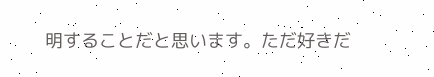明することだと思います。ただ好きだ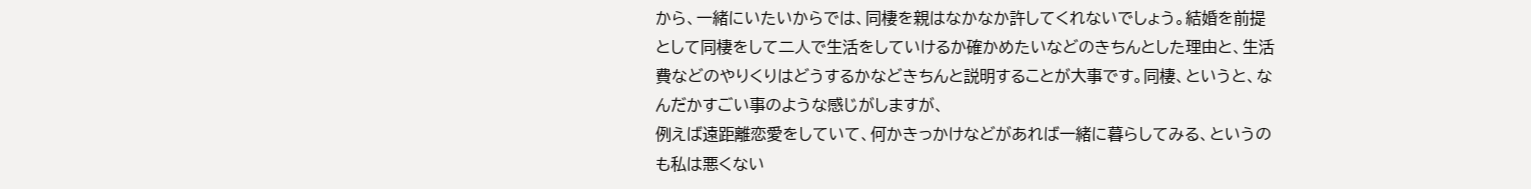から、一緒にいたいからでは、同棲を親はなかなか許してくれないでしょう。結婚を前提として同棲をして二人で生活をしていけるか確かめたいなどのきちんとした理由と、生活費などのやりくりはどうするかなどきちんと説明することが大事です。同棲、というと、なんだかすごい事のような感じがしますが、
例えば遠距離恋愛をしていて、何かきっかけなどがあれば一緒に暮らしてみる、というのも私は悪くない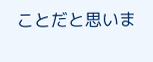ことだと思いま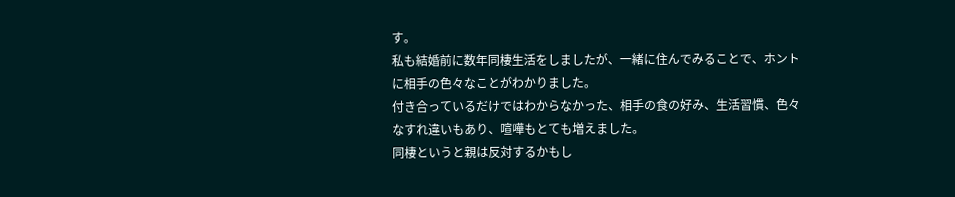す。
私も結婚前に数年同棲生活をしましたが、一緒に住んでみることで、ホントに相手の色々なことがわかりました。
付き合っているだけではわからなかった、相手の食の好み、生活習慣、色々なすれ違いもあり、喧嘩もとても増えました。
同棲というと親は反対するかもし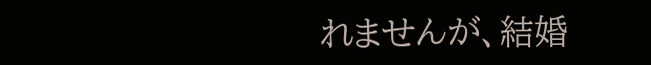れませんが、結婚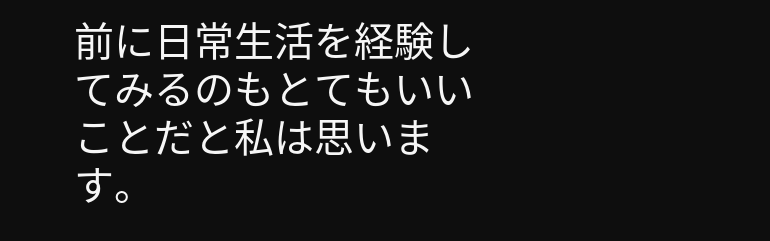前に日常生活を経験してみるのもとてもいいことだと私は思います。